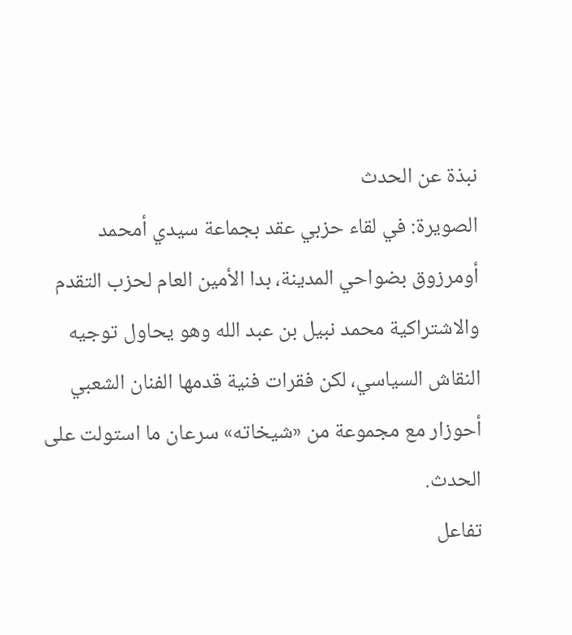نبذة عن الحدث
الصويرة: في لقاء حزبي عقد بجماعة سيدي أمحمد أومرزوق بضواحي المدينة، بدا الأمين العام لحزب التقدم والاشتراكية محمد نبيل بن عبد الله وهو يحاول توجيه النقاش السياسي، لكن فقرات فنية قدمها الفنان الشعبي أحوزار مع مجموعة من «شيخاته» سرعان ما استولت على الحدث.
تفاعل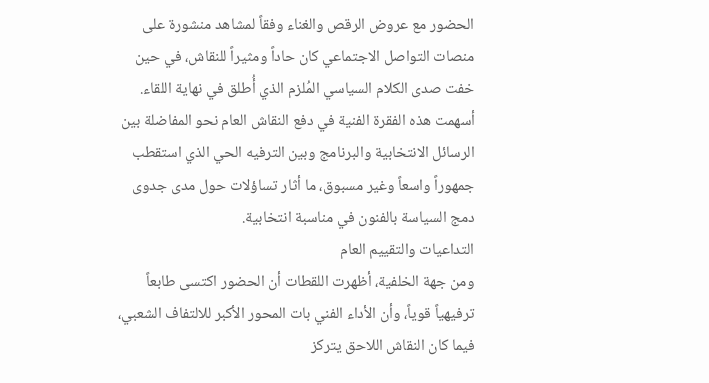الحضور مع عروض الرقص والغناء وفقاً لمشاهد منشورة على منصات التواصل الاجتماعي كان حاداً ومثيراً للنقاش، في حين خفت صدى الكلام السياسي المُلزم الذي أُطلق في نهاية اللقاء.
أسهمت هذه الفقرة الفنية في دفع النقاش العام نحو المفاضلة بين الرسائل الانتخابية والبرنامج وبين الترفيه الحي الذي استقطب جمهوراً واسعاً وغير مسبوق، ما أثار تساؤلات حول مدى جدوى دمج السياسة بالفنون في مناسبة انتخابية.
التداعيات والتقييم العام
ومن جهة الخلفية، أظهرت اللقطات أن الحضور اكتسى طابعاً ترفيهياً قوياً، وأن الأداء الفني بات المحور الأكبر للالتفاف الشعبي، فيما كان النقاش اللاحق يتركز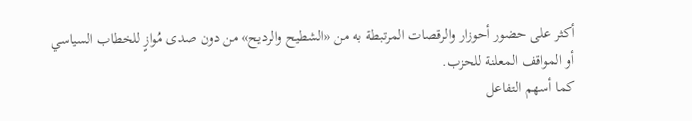أكثر على حضور أحوزار والرقصات المرتبطة به من «الشطيح والرديح» من دون صدى مُوازٍ للخطاب السياسي أو المواقف المعلنة للحزب.
كما أسهم التفاعل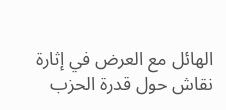الهائل مع العرض في إثارة نقاش حول قدرة الحزب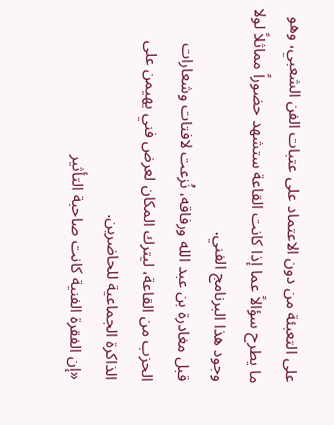على التعبئة من دون الاعتماد على عتبات الفن الشعبي، وهو ما يطرح سؤالاً عما إذا كانت القاعة ستشهد حضوراً مماثلاً لولا وجود هذا البرنامج الفني.
قبل مغادرة بن عبد الله ورفاقه، نُزعت لافتات وشعارات الحزب من القاعة، ليترك المكان لعرض فني يهيمن على الذاكرة الجماعية للحاضرين.
«إن الفقرة الفنية كانت صاحبة التأثير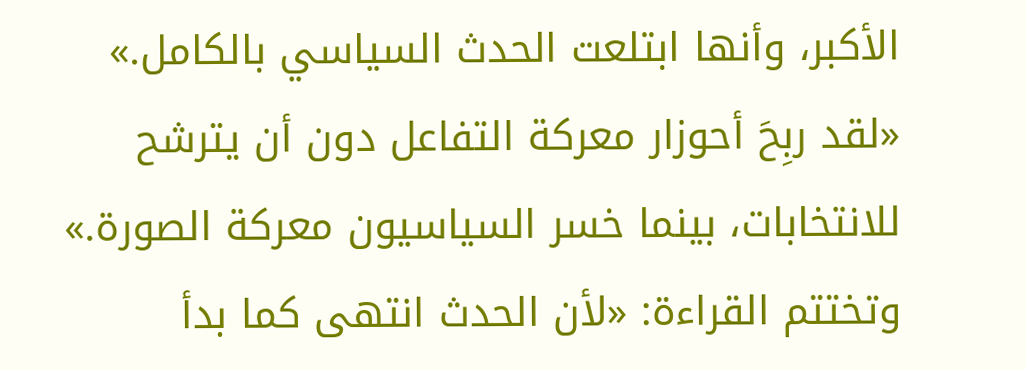الأكبر، وأنها ابتلعت الحدث السياسي بالكامل.»
«لقد ربِحَ أحوزار معركة التفاعل دون أن يترشح للانتخابات، بينما خسر السياسيون معركة الصورة.» وتختتم القراءة: «لأن الحدث انتهى كما بدأ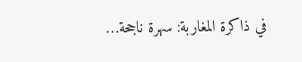في ذاكرة المغاربة: سهرة ناجحة…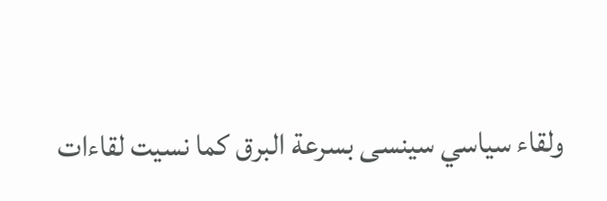ولقاء سياسي سينسى بسرعة البرق كما نسيت لقاءات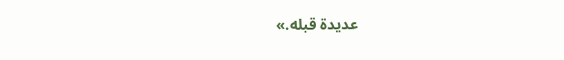عديدة قبله.»